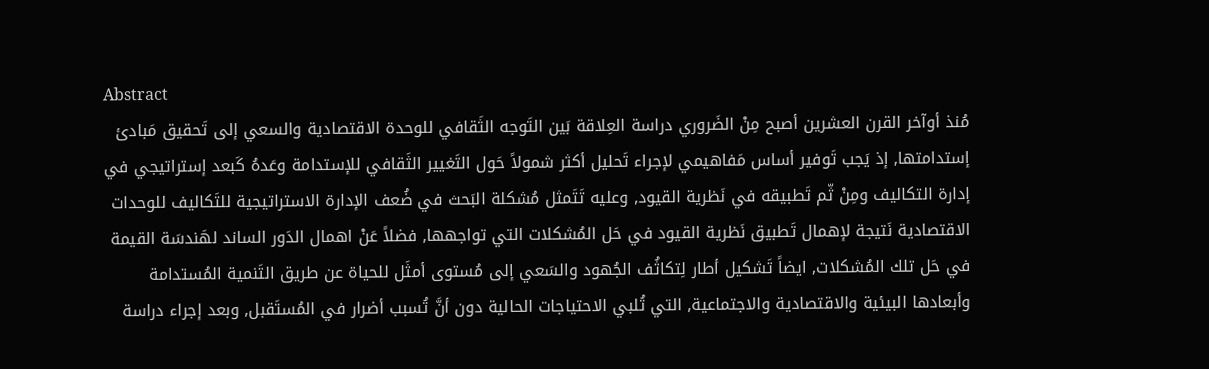Abstract
مُنذ أوآخر القرن العشرين أصبح مِنْ الضَروري دراسة العِلاقة بَين التَوجه الثَقافي للوحدة الاقتصادية والسعي إلى تَحقيق مَبادئ إستدامتها, إذ يَجب تَوفير أساس مَفاهيمي لإجراء تَحليل أكثر شمولاً حَول التَغيير الثَقافي للإستدامة وعَدهُ كَبعد إستراتيجي في إدارة التكاليف ومِنْ ثّم تَطبيقه في نَظرية القيود, وعليه تَتَمثل مُشكلة البَحث في ضُعف الإدارة الاستراتيجية للتَكاليف للوحدات الاقتصادية نَتيجة لإهمال تَطبيق نَظرية القيود في حَل المُشكلات التي تواجهها, فضلاً عَنْ اهمال الدَور الساند لهَندسَة القيمة في حَل تلك المُشكلات, ايضاً تَشكيل أطار لِتكاثُف الجُهود والسَعي إلى مُستوى أمثَل للحياة عن طريق التَنمية المُستدامة وأبعادها البيئية والاقتصادية والاجتماعية, التي تُلبي الاحتياجات الحالية دون أنَّ تُسبب أضرار في المُستَقبل, وبعد إجراء دراسة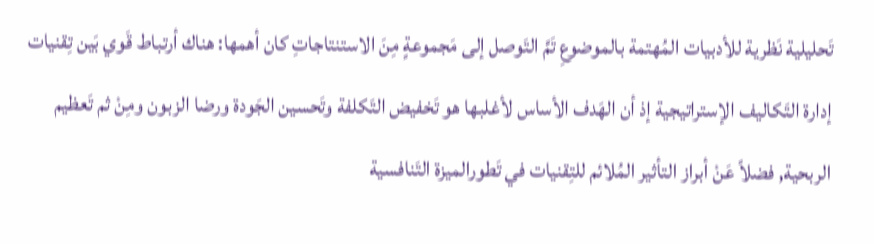تَحليلية نَظرية للأدبيات المُهتمة بالموضوعِ تَمَّ التَوصل إلى مَجموعةٍ مِنَ الاستنتاجاتِ كان أهمها: هناك أرتباط قَوي بَين تِقنيات إدارة التَكاليف الإستراتيجية إذ أن الهَدف الأساس لأغلبها هو تَخفيض التَكلفة وتَحسين الجَودة ورضا الزبون ومِنْ ثم تَعظيم الربحية, فضلاً عَنْ أبراز التأثير المُلائم للتِقنيات في تَطورالميزة التَنافسية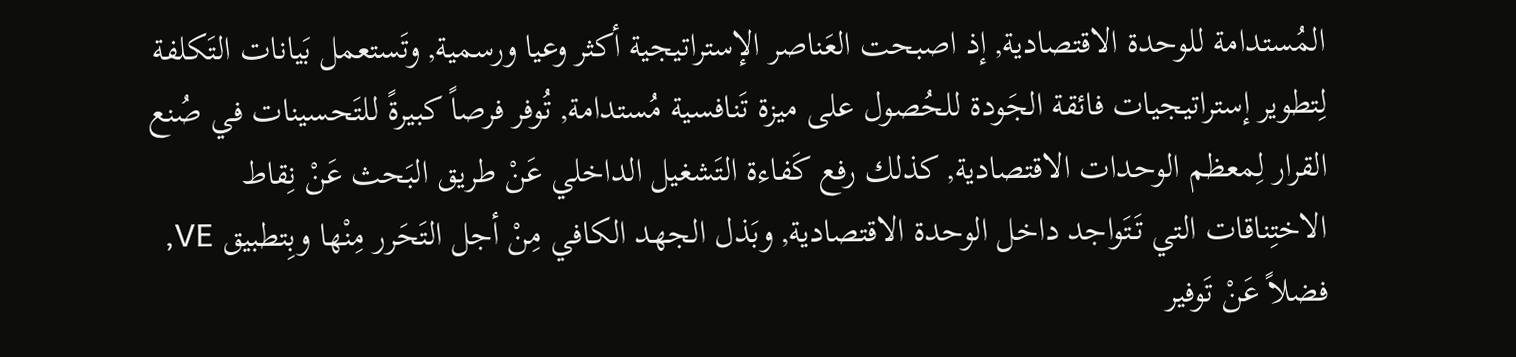المُستدامة للوحدة الاقتصادية, إذ اصبحت العَناصر الإستراتيجية أكثر وعيا ورسمية, وتَستعمل بَيانات التَكلفة لِتطوير إستراتيجيات فائقة الجَودة للحُصول على ميزة تَنافسية مُستدامة, تُوفر فرصاً كبيرةً للتَحسينات في صُنع القرار لِمعظم الوحدات الاقتصادية, كذلك رفع كَفاءة التَشغيل الداخلي عَنْ طريق البَحث عَنْ نِقاط الاختِناقات التي تَتَواجد داخل الوحدة الاقتصادية, وبَذل الجهد الكافي مِنْ أجل التَحَرر مِنْها وبِتطبيق VE, فضلاً عَنْ تَوفير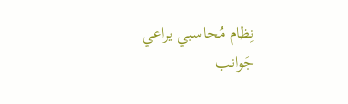نِظام مُحاسبي يراعي جَوانب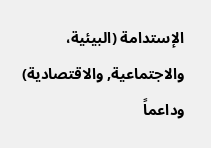الإستدامة (البيئية، والاجتماعية, والاقتصادية) وداعماً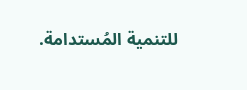للتنمية المُستدامة.